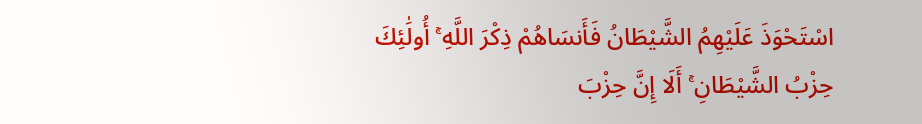اسْتَحْوَذَ عَلَيْهِمُ الشَّيْطَانُ فَأَنسَاهُمْ ذِكْرَ اللَّهِ ۚ أُولَٰئِكَ حِزْبُ الشَّيْطَانِ ۚ أَلَا إِنَّ حِزْبَ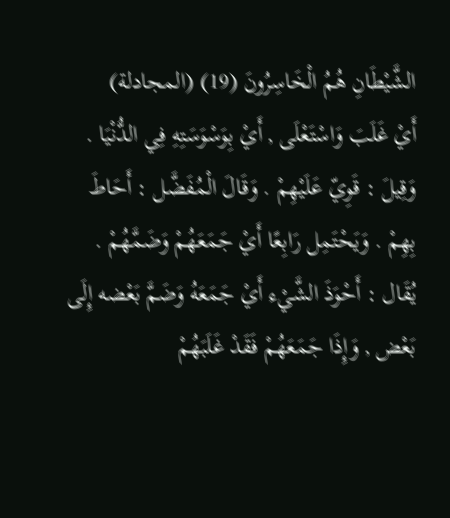الشَّيْطَانِ هُمُ الْخَاسِرُونَ (19) (المجادلة)
أَيْ غَلَبَ وَاسْتَعْلَى , أَيْ بِوَسْوَسَتِهِ فِي الدُّنْيَا . وَقِيلَ : قَوِيّ عَلَيْهِمْ . وَقَالَ الْمُفَضَّل : أَحَاطَ بِهِمْ . وَيَحْتَمِل رَابِعًا أَيْ جَمَعَهُمْ وَضَمَّهُمْ . يُقَال : أَحْوَذَ الشَّيْء أَيْ جَمَعَهُ وَضَمَّ بَعْضه إِلَى بَعْض , وَإِذَا جَمَعَهُمْ فَقَدْ غَلَبَهُمْ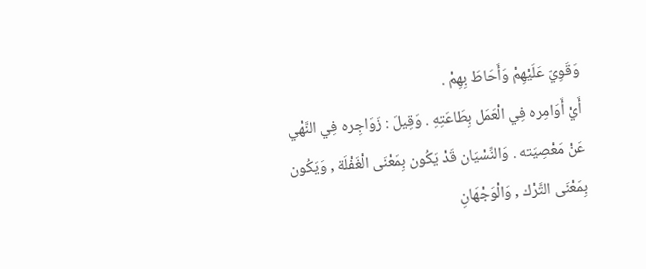وَقَوِيّ عَلَيْهِمْ وَأَحَاطَ بِهِمْ .
أَيْ أَوَامِره فِي الْعَمَل بِطَاعَتِهِ . وَقِيلَ : زَوَاجِره فِي النَّهْي عَنْ مَعْصِيَته . وَالنِّسْيَان قَدْ يَكُون بِمَعْنَى الْغَفْلَة , وَيَكُون بِمَعْنَى التَّرْك , وَالْوَجْهَانِ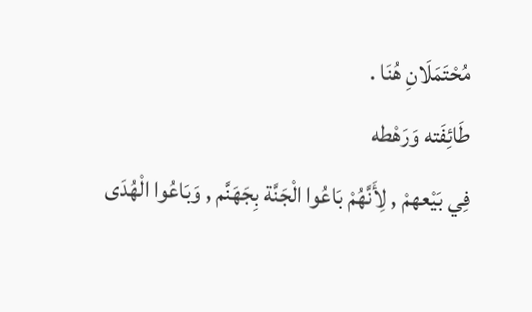مُحْتَمَلَانِ هُنَا .
طَائِفَته وَرَهْطه
فِي بَيْعهمْ , لِأَنَّهُمْ بَاعُوا الْجَنَّة بِجَهَنَّم , وَبَاعُوا الْهُدَى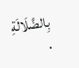بِالضَّلَالَةِ .